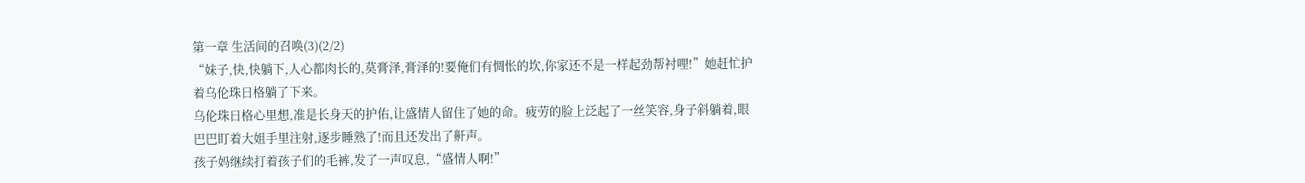第一章 生活间的召唤(3)(2/2)
“妹子,快,快躺下,人心都肉长的,莫膏泽,膏泽的!要俺们有惆怅的坎,你家还不是一样起劲帮衬哩!”她赶忙护着乌伦珠日格躺了下来。
乌伦珠日格心里想,准是长身天的护佑,让盛情人留住了她的命。疲劳的脸上泛起了一丝笑容,身子斜躺着,眼巴巴盯着大姐手里注射,逐步睡熟了!而且还发出了鼾声。
孩子妈继续打着孩子们的毛裤,发了一声叹息,“盛情人啊!”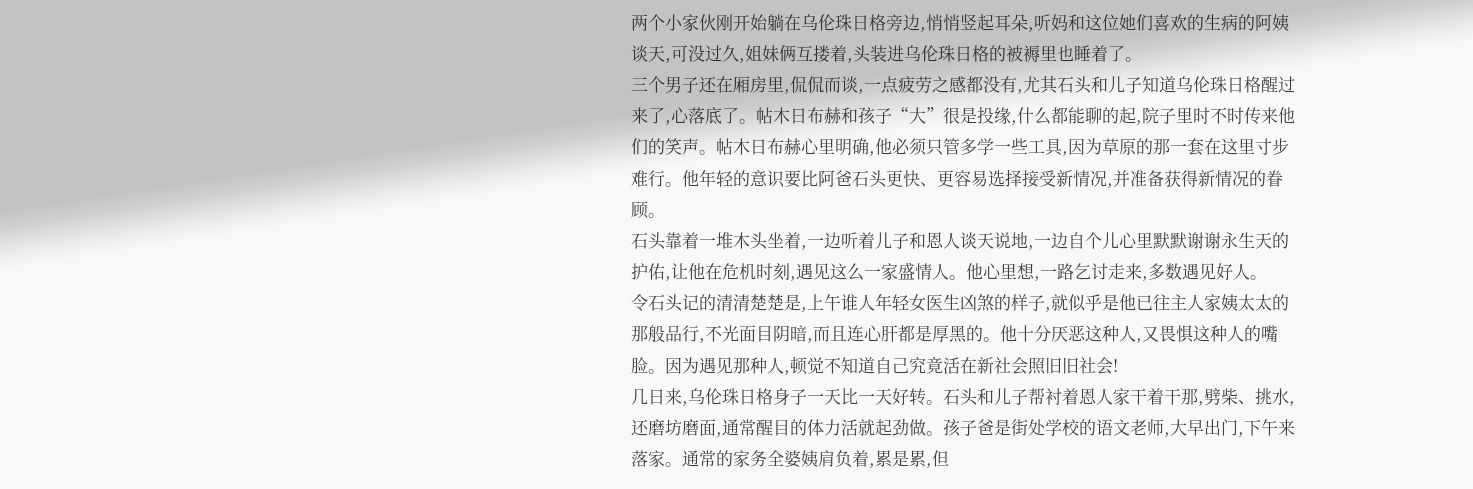两个小家伙刚开始躺在乌伦珠日格旁边,悄悄竖起耳朵,听妈和这位她们喜欢的生病的阿姨谈天,可没过久,姐妹俩互搂着,头装进乌伦珠日格的被褥里也睡着了。
三个男子还在厢房里,侃侃而谈,一点疲劳之感都没有,尤其石头和儿子知道乌伦珠日格醒过来了,心落底了。帖木日布赫和孩子“大”很是投缘,什么都能聊的起,院子里时不时传来他们的笑声。帖木日布赫心里明确,他必须只管多学一些工具,因为草原的那一套在这里寸步难行。他年轻的意识要比阿爸石头更快、更容易选择接受新情况,并准备获得新情况的眷顾。
石头靠着一堆木头坐着,一边听着儿子和恩人谈天说地,一边自个儿心里默默谢谢永生天的护佑,让他在危机时刻,遇见这么一家盛情人。他心里想,一路乞讨走来,多数遇见好人。
令石头记的清清楚楚是,上午谁人年轻女医生凶煞的样子,就似乎是他已往主人家姨太太的那般品行,不光面目阴暗,而且连心肝都是厚黑的。他十分厌恶这种人,又畏惧这种人的嘴脸。因为遇见那种人,顿觉不知道自己究竟活在新社会照旧旧社会!
几日来,乌伦珠日格身子一天比一天好转。石头和儿子帮衬着恩人家干着干那,劈柴、挑水,还磨坊磨面,通常醒目的体力活就起劲做。孩子爸是街处学校的语文老师,大早出门,下午来落家。通常的家务全婆姨肩负着,累是累,但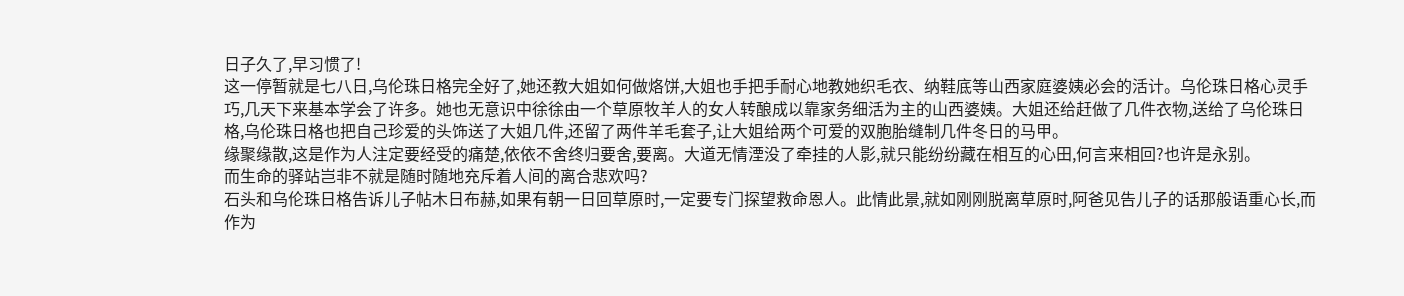日子久了,早习惯了!
这一停暂就是七八日,乌伦珠日格完全好了,她还教大姐如何做烙饼,大姐也手把手耐心地教她织毛衣、纳鞋底等山西家庭婆姨必会的活计。乌伦珠日格心灵手巧,几天下来基本学会了许多。她也无意识中徐徐由一个草原牧羊人的女人转酿成以靠家务细活为主的山西婆姨。大姐还给赶做了几件衣物,送给了乌伦珠日格,乌伦珠日格也把自己珍爱的头饰送了大姐几件,还留了两件羊毛套子,让大姐给两个可爱的双胞胎缝制几件冬日的马甲。
缘聚缘散,这是作为人注定要经受的痛楚,依依不舍终归要舍,要离。大道无情湮没了牵挂的人影,就只能纷纷藏在相互的心田,何言来相回?也许是永别。
而生命的驿站岂非不就是随时随地充斥着人间的离合悲欢吗?
石头和乌伦珠日格告诉儿子帖木日布赫,如果有朝一日回草原时,一定要专门探望救命恩人。此情此景,就如刚刚脱离草原时,阿爸见告儿子的话那般语重心长,而作为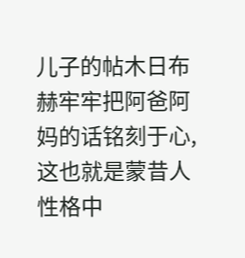儿子的帖木日布赫牢牢把阿爸阿妈的话铭刻于心,这也就是蒙昔人性格中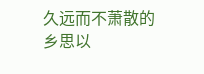久远而不萧散的乡思以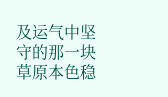及运气中坚守的那一块草原本色稳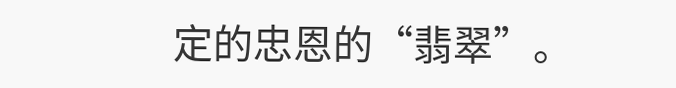定的忠恩的“翡翠”。